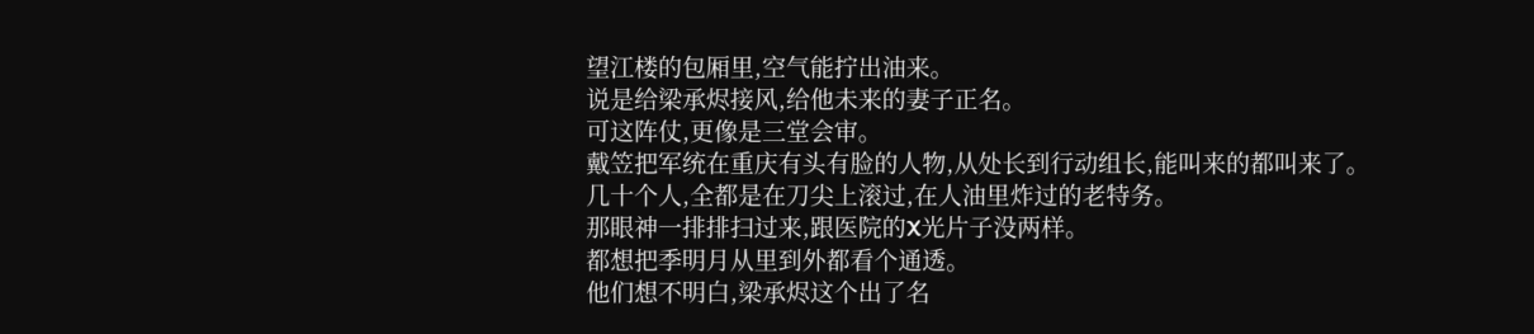望江楼的包厢里,空气能拧出油来。
说是给梁承烬接风,给他未来的妻子正名。
可这阵仗,更像是三堂会审。
戴笠把军统在重庆有头有脸的人物,从处长到行动组长,能叫来的都叫来了。
几十个人,全都是在刀尖上滚过,在人油里炸过的老特务。
那眼神一排排扫过来,跟医院的X光片子没两样。
都想把季明月从里到外都看个通透。
他们想不明白,梁承烬这个出了名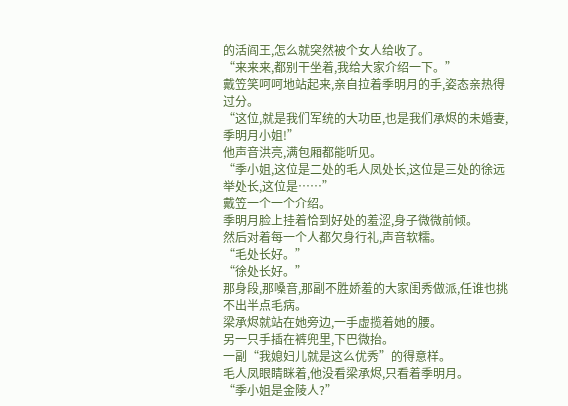的活阎王,怎么就突然被个女人给收了。
“来来来,都别干坐着,我给大家介绍一下。”
戴笠笑呵呵地站起来,亲自拉着季明月的手,姿态亲热得过分。
“这位,就是我们军统的大功臣,也是我们承烬的未婚妻,季明月小姐!”
他声音洪亮,满包厢都能听见。
“季小姐,这位是二处的毛人凤处长,这位是三处的徐远举处长,这位是……”
戴笠一个一个介绍。
季明月脸上挂着恰到好处的羞涩,身子微微前倾。
然后对着每一个人都欠身行礼,声音软糯。
“毛处长好。”
“徐处长好。”
那身段,那嗓音,那副不胜娇羞的大家闺秀做派,任谁也挑不出半点毛病。
梁承烬就站在她旁边,一手虚揽着她的腰。
另一只手插在裤兜里,下巴微抬。
一副“我媳妇儿就是这么优秀”的得意样。
毛人凤眼睛眯着,他没看梁承烬,只看着季明月。
“季小姐是金陵人?”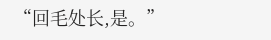“回毛处长,是。”